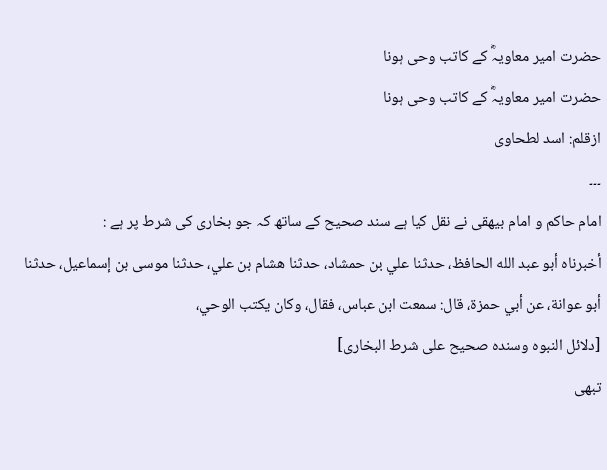حضرت امیر معاویہؓ کے کاتب وحی ہونا
حضرت امیر معاویہؓ کے کاتب وحی ہونا
ازقلم: اسد لطحاوی
۔۔۔
امام حاکم و امام بیھقی نے نقل کیا ہے سند صحیح کے ساتھ کہ جو بخاری کی شرط پر ہے :
أخبرناه أبو عبد الله الحافظ، حدثنا علي بن حمشاد، حدثنا هشام بن علي، حدثنا موسى بن إسماعيل، حدثنا أبو عوانة، عن أبي حمزة، قال: سمعت ابن عباس، فقال، وكان يكتب الوحي،
[دلائل النبوہ وسندہ صحیح علی شرط البخاری]
تبھی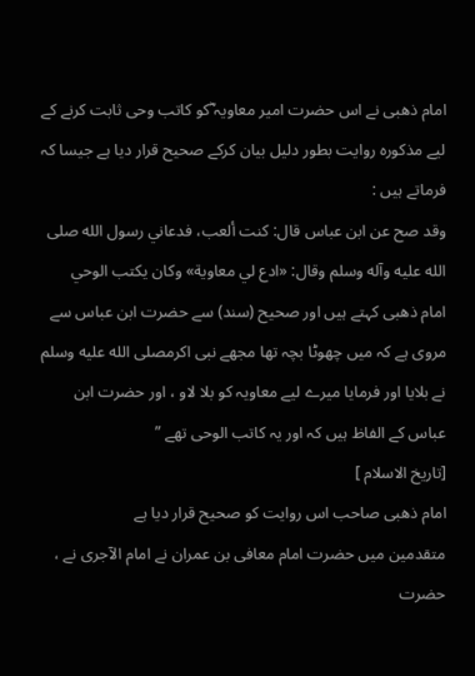امام ذھبی نے اس حضرت امیر معاویہ ؓکو کاتب وحی ثابت کرنے کے لیے مذکورہ روایت بطور دلیل بیان کرکے صحیح قرار دیا ہے جیسا کہ فرماتے ہیں :
وقد صح عن ابن عباس قال: كنت ألعب، فدعاني رسول الله صلى الله عليه وآله وسلم وقال: «ادع لي معاوية» وكان يكتب الوحي
امام ذھبی کہتے ہیں اور صحیح (سند) سے حضرت ابن عباس سے مروی ہے کہ میں چھوٹا بچہ تھا مجھے نبی اکرمصلى الله عليه وسلم نے بلایا اور فرمایا میرے لیے معاویہ کو بلا لاو ، اور حضرت ابن عباس کے الفاظ ہیں کہ اور یہ کاتب الوحی تھے ”
[تاریخ الاسلام ]
امام ذھبی صاحب اس روایت کو صحیح قرار دیا ہے
متقدمین میں حضرت امام معافی بن عمران نے امام الآجری نے ، حضرت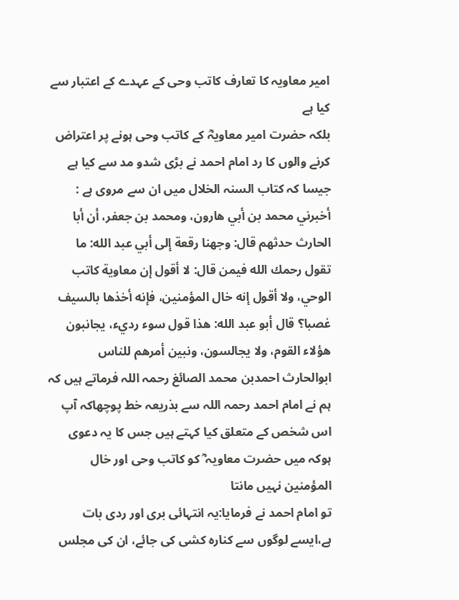امیر معاویہ کا تعارف کاتب وحی کے عہدے کے اعتبار سے کیا ہے
بلکہ حضرت امیر معاویہؓ کے کاتب وحی ہونے پر اعتراض کرنے والوں کا رد امام احمد نے بڑی شدو مد سے کیا ہے
جیسا کہ کتاب السنہ الخلال میں ان سے مروی ہے :
أخبرني محمد بن أبي هارون، ومحمد بن جعفر، أن أبا الحارث حدثهم قال: وجهنا رقعة إلى أبي عبد الله: ما تقول رحمك الله فيمن قال: لا أقول إن معاوية كاتب الوحي، ولا أقول إنه خال المؤمنين، فإنه أخذها بالسيف غصبا؟ قال أبو عبد الله: هذا قول سوء رديء، يجانبون هؤلاء القوم، ولا يجالسون، ونبين أمرهم للناس
ابوالحارث احمدبن محمد الصائغ رحمہ اللہ فرماتے ہیں کہ ہم نے امام احمد رحمہ اللہ سے بذریعہ خط پوچھاکہ آپ اس شخص کے متعلق کیا کہتے ہیں جس کا یہ دعوی ہوکہ میں حضرت معاویہ ؓ کو کاتب وحی اور خال المؤمنین نہیں مانتا
تو امام احمد نے فرمایا:یہ انتہائی بری اور ردی بات ہے،ایسے لوگوں سے کنارہ کشی کی جائے، ان کی مجلس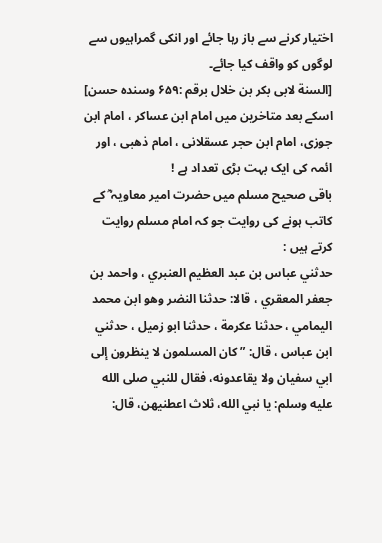اختیار کرنے سے باز رہا جائے اور انکی گمراہیوں سے لوگوں کو واقف کیا جائے۔
[السنة لابی بکر بن خلال برقم :۶۵۹ وسندہ حسن]
اسکے بعد متاخرین میں امام ابن عساکر ، امام ابن جوزی، امام ابن حجر عسقلانی ، امام ذھبی ، اور ائمہ کی ایک بہت بڑی تعداد ہے !
باقی صحیح مسلم میں حضرت امیر معاویہ ؓ کے کاتب ہونے کی روایت جو کہ امام مسلم روایت کرتے ہیں :
حدثني عباس بن عبد العظيم العنبري ، واحمد بن جعفر المعقري ، قالا: حدثنا النضر وهو ابن محمد اليمامي ، حدثنا عكرمة ، حدثنا ابو زميل ، حدثني ابن عباس ، قال: ” كان المسلمون لا ينظرون إلى ابي سفيان ولا يقاعدونه، فقال للنبي صلى الله عليه وسلم: يا نبي الله، ثلاث اعطنيهن، قال: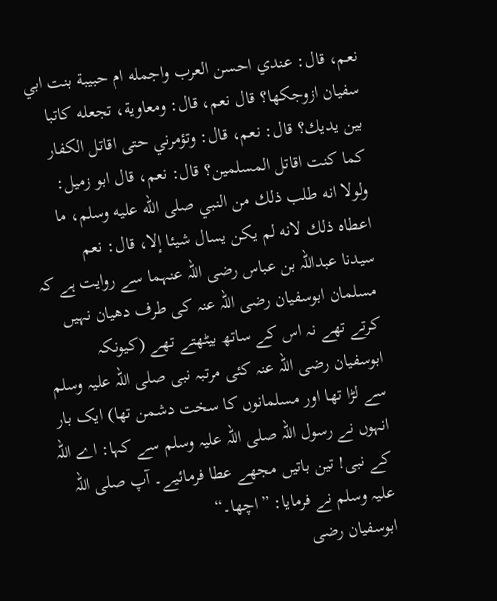نعم، قال: عندي احسن العرب واجمله ام حبيبة بنت ابي سفيان ازوجكها؟ قال نعم، قال: ومعاوية، تجعله كاتبا بين يديك؟ قال: نعم، قال: وتؤمرني حتى اقاتل الكفار كما كنت اقاتل المسلمين؟ قال: نعم، قال ابو زميل: ولولا انه طلب ذلك من النبي صلى الله عليه وسلم، ما اعطاه ذلك لانه لم يكن يسال شيئا إلا، قال: نعم
سیدنا عبداللہ بن عباس رضی اللہ عنہما سے روایت ہے کہ مسلمان ابوسفیان رضی اللہ عنہ کی طرف دھیان نہیں کرتے تھے نہ اس کے ساتھ بیٹھتے تھے (کیونکہ ابوسفیان رضی اللہ عنہ کئی مرتبہ نبی صلی اللہ علیہ وسلم سے لڑا تھا اور مسلمانوں کا سخت دشمن تھا) ایک بار انہوں نے رسول اللہ صلی اللہ علیہ وسلم سے کہا: اے اللہ کے نبی! تین باتیں مجھے عطا فرمائیے۔ آپ صلی اللہ علیہ وسلم نے فرمایا: ”اچھا۔“
ابوسفیان رضی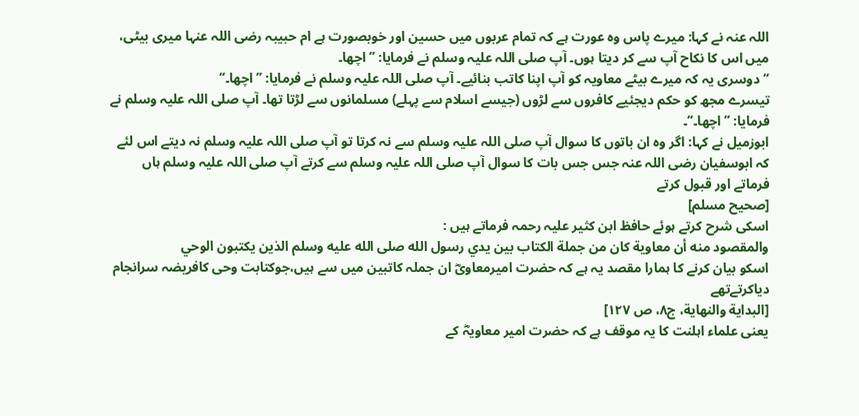اللہ عنہ نے کہا: میرے پاس وہ عورت ہے کہ تمام عربوں میں حسین اور خوبصورت ہے ام حبیبہ رضی اللہ عنہا میری بیٹی، میں اس کا نکاح آپ سے کر دیتا ہوں۔ آپ صلی اللہ علیہ وسلم نے فرمایا: ”اچھا۔
“ دوسری یہ کہ میرے بیٹے معاویہ کو آپ اپنا کاتب بنائیے۔ آپ صلی اللہ علیہ وسلم نے فرمایا: ”اچھا۔“
تیسرے مجھ کو حکم دیجئیے کافروں سے لڑوں (جیسے اسلام سے پہلے) مسلمانوں سے لڑتا تھا۔ آپ صلی اللہ علیہ وسلم نے فرمایا: ”اچھا۔“۔
ابوزمیل نے کہا: اگر وہ ان باتوں کا سوال آپ صلی اللہ علیہ وسلم سے نہ کرتا تو آپ صلی اللہ علیہ وسلم نہ دیتے اس لئے کہ ابوسفیان رضی اللہ عنہ جس جس بات کا سوال آپ صلی اللہ علیہ وسلم سے کرتے آپ صلی اللہ علیہ وسلم ہاں فرماتے اور قبول کرتے
[صحیح مسلم]
اسکی شرح کرتے ہوئے حافظ ابن کثیر علیہ رحمہ فرماتے ہیں :
والمقصود منه أن معاوية كان من جملة الكتاب بين يدي رسول الله صلى الله عليه وسلم الذين يكتبون الوحي
اسکو بیان کرنے کا ہمارا مقصد یہ ہے کہ حضرت امیرمعاویؓ ان جملہ کاتبین میں سے ہیں،جوکتابت وحی کافریضہ سرانجام دیاکرتےتھے
[البداية والنهاية، ج۸، ص ۱۲۷]
یعنی علماء اہلنت کا یہ موقف ہے کہ حضرت امیر معاویہؓ کے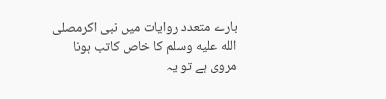بارے متعدد روایات میں نبی اکرمصلى الله عليه وسلم کا خاص کاتب ہونا مروی ہے تو یہ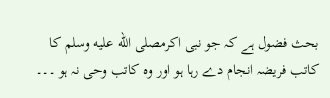بحث فضول ہے کہ جو نبی اکرمصلى الله عليه وسلم کا کاتب فریضہ انجام دے رہا ہو اور وہ کاتب وحی نہ ہو ۔۔۔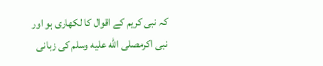کہ نبی کریم کے اقوال کا لکھاری ہو اور نبی اکرمصلى الله عليه وسلم کی زبانی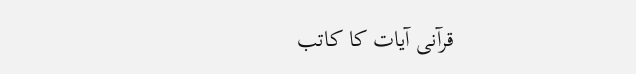قرآنی آیات کا کاتب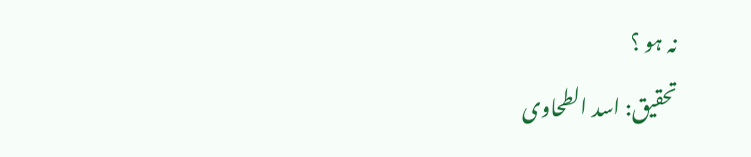نہ ہو ؟
تحقیق: اسد الطحاوی